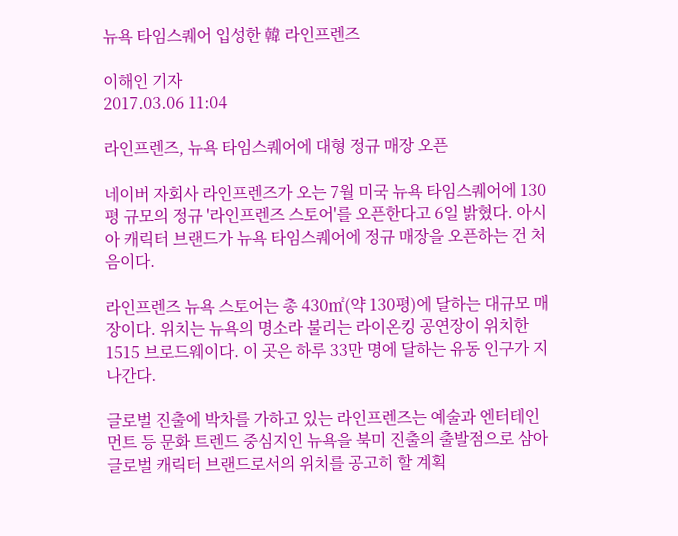뉴욕 타임스퀘어 입성한 韓 라인프렌즈

이해인 기자
2017.03.06 11:04

라인프렌즈, 뉴욕 타임스퀘어에 대형 정규 매장 오픈

네이버 자회사 라인프렌즈가 오는 7월 미국 뉴욕 타임스퀘어에 130평 규모의 정규 '라인프렌즈 스토어'를 오픈한다고 6일 밝혔다. 아시아 캐릭터 브랜드가 뉴욕 타임스퀘어에 정규 매장을 오픈하는 건 처음이다.

라인프렌즈 뉴욕 스토어는 총 430㎡(약 130평)에 달하는 대규모 매장이다. 위치는 뉴욕의 명소라 불리는 라이온킹 공연장이 위치한 1515 브로드웨이다. 이 곳은 하루 33만 명에 달하는 유동 인구가 지나간다.

글로벌 진출에 박차를 가하고 있는 라인프렌즈는 예술과 엔터테인먼트 등 문화 트렌드 중심지인 뉴욕을 북미 진출의 출발점으로 삼아 글로벌 캐릭터 브랜드로서의 위치를 공고히 할 계획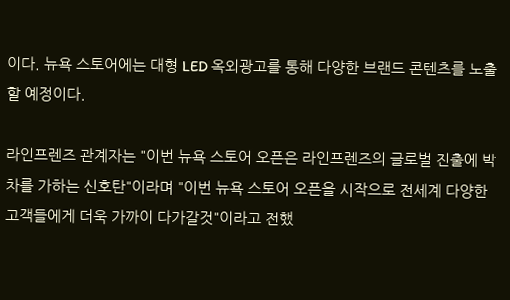이다. 뉴욕 스토어에는 대형 LED 옥외광고를 통해 다양한 브랜드 콘텐츠를 노출할 예정이다.

라인프렌즈 관계자는 "이번 뉴욕 스토어 오픈은 라인프렌즈의 글로벌 진출에 박차를 가하는 신호탄"이라며 "이번 뉴욕 스토어 오픈을 시작으로 전세계 다양한 고객들에게 더욱 가까이 다가갈것"이라고 전했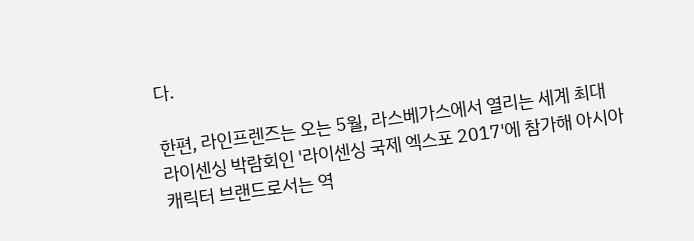다.

한편, 라인프렌즈는 오는 5월, 라스베가스에서 열리는 세계 최대 라이센싱 박람회인 '라이센싱 국제 엑스포 2017'에 참가해 아시아 캐릭터 브랜드로서는 역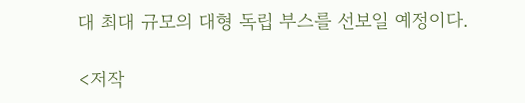대 최대 규모의 대형 독립 부스를 선보일 예정이다.

<저작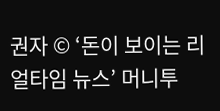권자 © ‘돈이 보이는 리얼타임 뉴스’ 머니투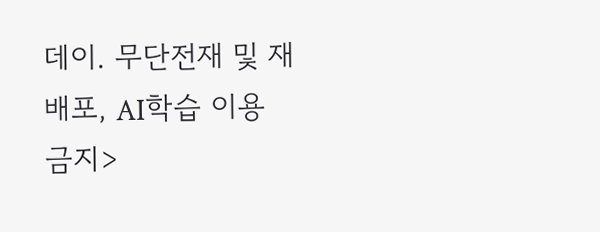데이. 무단전재 및 재배포, AI학습 이용 금지>